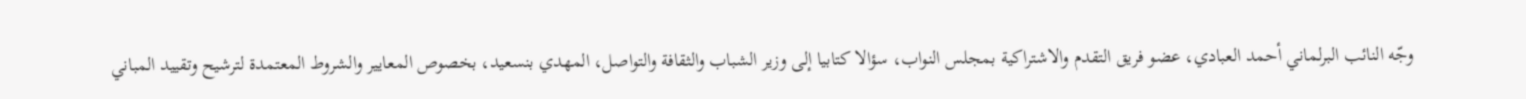وجّه النائب البرلماني أحمد العبادي، عضو فريق التقدم والاشتراكية بمجلس النواب، سؤالا كتابيا إلى وزير الشباب والثقافة والتواصل، المهدي بنسعيد، بخصوص المعايير والشروط المعتمدة لترشيح وتقييد المباني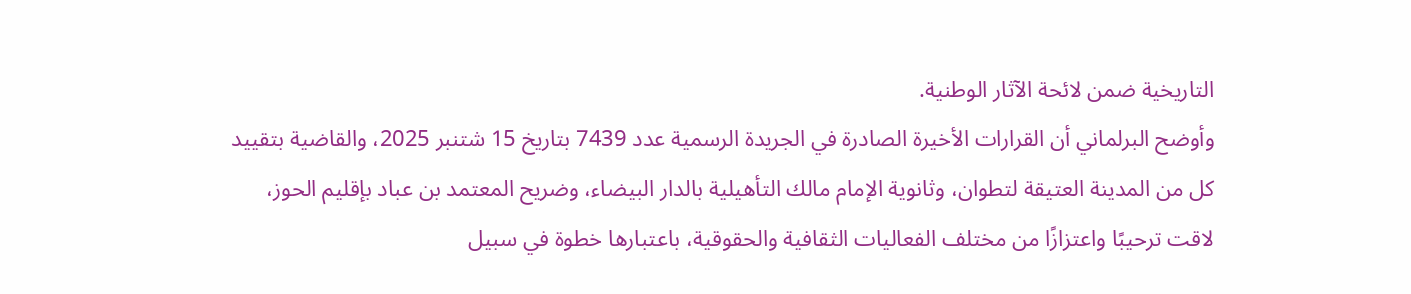التاريخية ضمن لائحة الآثار الوطنية.
وأوضح البرلماني أن القرارات الأخيرة الصادرة في الجريدة الرسمية عدد 7439 بتاريخ 15 شتنبر 2025، والقاضية بتقييد كل من المدينة العتيقة لتطوان، وثانوية الإمام مالك التأهيلية بالدار البيضاء، وضريح المعتمد بن عباد بإقليم الحوز، لاقت ترحيبًا واعتزازًا من مختلف الفعاليات الثقافية والحقوقية، باعتبارها خطوة في سبيل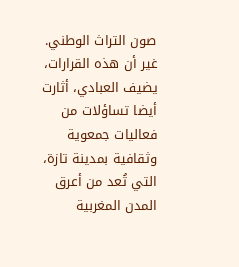صون التراث الوطني.
غير أن هذه القرارات، يضيف العبادي، أثارت أيضا تساؤلات من فعاليات جمعوية وثقافية بمدينة تازة، التي تُعد من أعرق المدن المغربية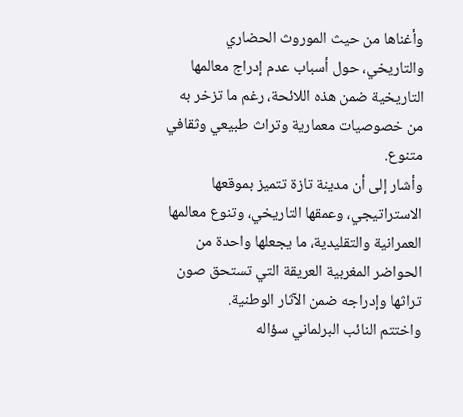وأغناها من حيث الموروث الحضاري والتاريخي، حول أسباب عدم إدراج معالمها التاريخية ضمن هذه اللائحة، رغم ما تزخر به من خصوصيات معمارية وتراث طبيعي وثقافي متنوع.
وأشار إلى أن مدينة تازة تتميز بموقعها الاستراتيجي، وعمقها التاريخي، وتنوع معالمها العمرانية والتقليدية، ما يجعلها واحدة من الحواضر المغربية العريقة التي تستحق صون تراثها وإدراجه ضمن الآثار الوطنية.
واختتم النائب البرلماني سؤاله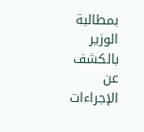بمطالبة الوزير بالكشف عن الإجراءات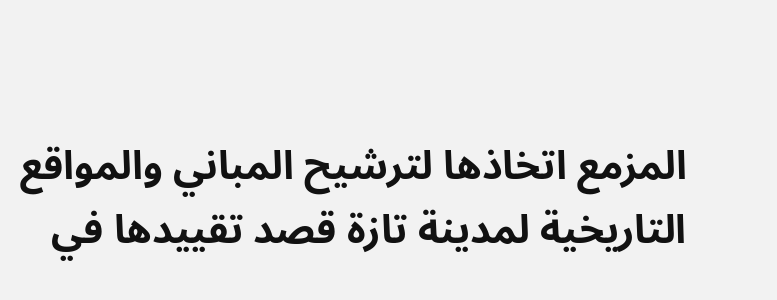المزمع اتخاذها لترشيح المباني والمواقع التاريخية لمدينة تازة قصد تقييدها في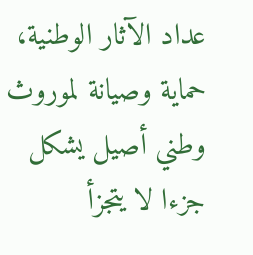عداد الآثار الوطنية، حماية وصيانة لموروث وطني أصيل يشكل جزءا لا يتجزأ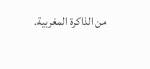من الذاكرة المغربية.